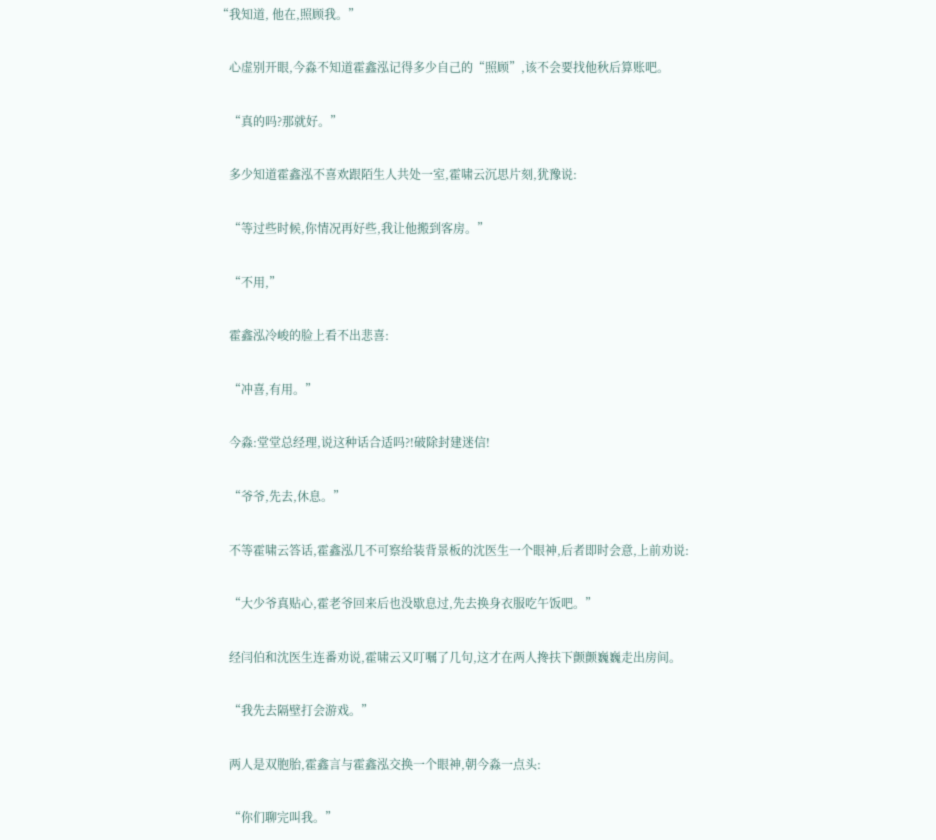“我知道, 他在,照顾我。”

    心虚别开眼,今淼不知道霍鑫泓记得多少自己的“照顾”,该不会要找他秋后算账吧。

    “真的吗?那就好。”

    多少知道霍鑫泓不喜欢跟陌生人共处一室,霍啸云沉思片刻,犹豫说:

    “等过些时候,你情况再好些,我让他搬到客房。”

    “不用,”

    霍鑫泓冷峻的脸上看不出悲喜:

    “冲喜,有用。”

    今淼:堂堂总经理,说这种话合适吗?!破除封建迷信!

    “爷爷,先去,休息。”

    不等霍啸云答话,霍鑫泓几不可察给装背景板的沈医生一个眼神,后者即时会意,上前劝说:

    “大少爷真贴心,霍老爷回来后也没歇息过,先去换身衣服吃午饭吧。”

    经闫伯和沈医生连番劝说,霍啸云又叮嘱了几句,这才在两人搀扶下颤颤巍巍走出房间。

    “我先去隔壁打会游戏。”

    两人是双胞胎,霍鑫言与霍鑫泓交换一个眼神,朝今淼一点头:

    “你们聊完叫我。”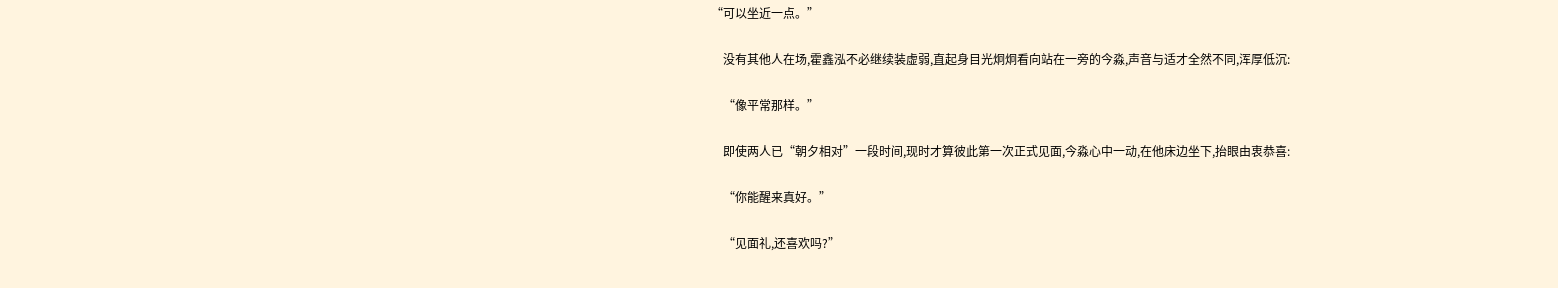“可以坐近一点。”

    没有其他人在场,霍鑫泓不必继续装虚弱,直起身目光炯炯看向站在一旁的今淼,声音与适才全然不同,浑厚低沉:

    “像平常那样。”

    即使两人已“朝夕相对”一段时间,现时才算彼此第一次正式见面,今淼心中一动,在他床边坐下,抬眼由衷恭喜:

    “你能醒来真好。”

    “见面礼,还喜欢吗?”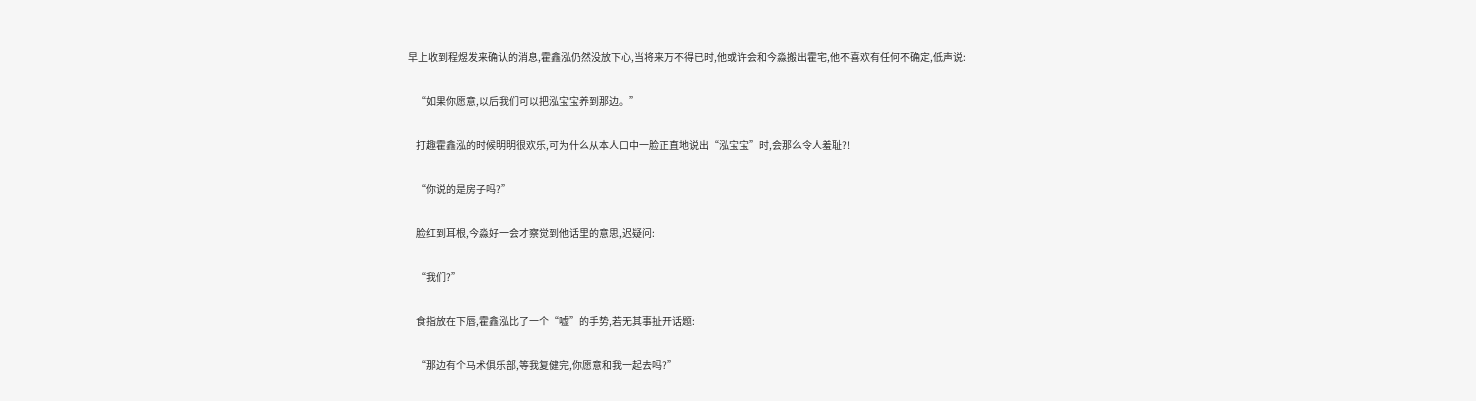早上收到程煜发来确认的消息,霍鑫泓仍然没放下心,当将来万不得已时,他或许会和今淼搬出霍宅,他不喜欢有任何不确定,低声说:

    “如果你愿意,以后我们可以把泓宝宝养到那边。”

    打趣霍鑫泓的时候明明很欢乐,可为什么从本人口中一脸正直地说出“泓宝宝”时,会那么令人羞耻?!

    “你说的是房子吗?”

    脸红到耳根,今淼好一会才察觉到他话里的意思,迟疑问:

    “我们?”

    食指放在下唇,霍鑫泓比了一个“嘘”的手势,若无其事扯开话题:

    “那边有个马术俱乐部,等我复健完,你愿意和我一起去吗?”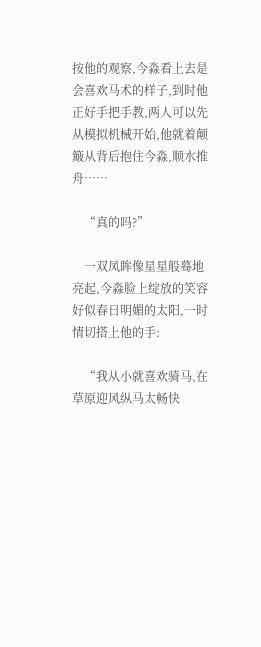按他的观察,今淼看上去是会喜欢马术的样子,到时他正好手把手教,两人可以先从模拟机械开始,他就着颠簸从背后抱住今淼,顺水推舟……

    “真的吗?”

    一双凤眸像星星般蓦地亮起,今淼脸上绽放的笑容好似春日明媚的太阳,一时情切搭上他的手:

    “我从小就喜欢骑马,在草原迎风纵马太畅快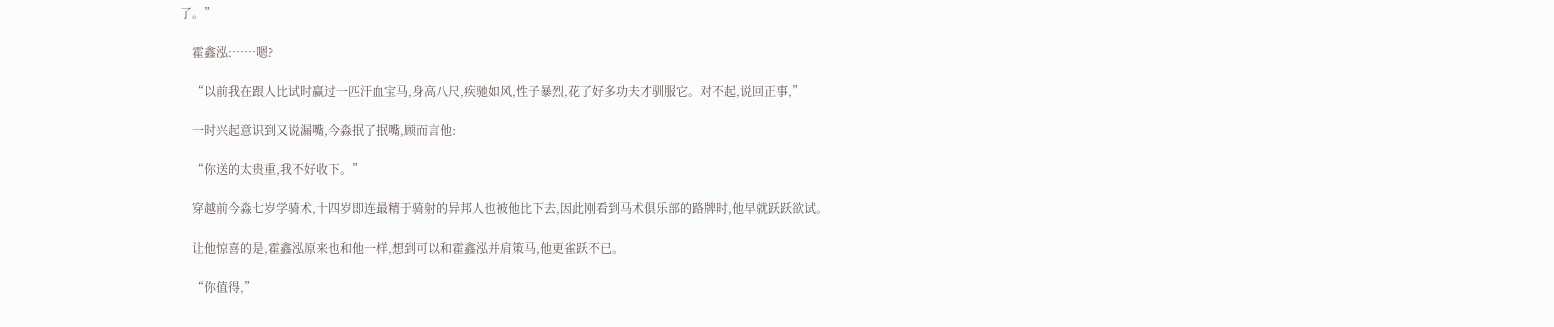了。”

    霍鑫泓:……嗯?

    “以前我在跟人比试时赢过一匹汗血宝马,身高八尺,疾驰如风,性子暴烈,花了好多功夫才驯服它。对不起,说回正事,”

    一时兴起意识到又说漏嘴,今淼抿了抿嘴,顾而言他:

    “你送的太贵重,我不好收下。”

    穿越前今淼七岁学骑术,十四岁即连最精于骑射的异邦人也被他比下去,因此刚看到马术俱乐部的路牌时,他早就跃跃欲试。

    让他惊喜的是,霍鑫泓原来也和他一样,想到可以和霍鑫泓并肩策马,他更雀跃不已。

    “你值得,”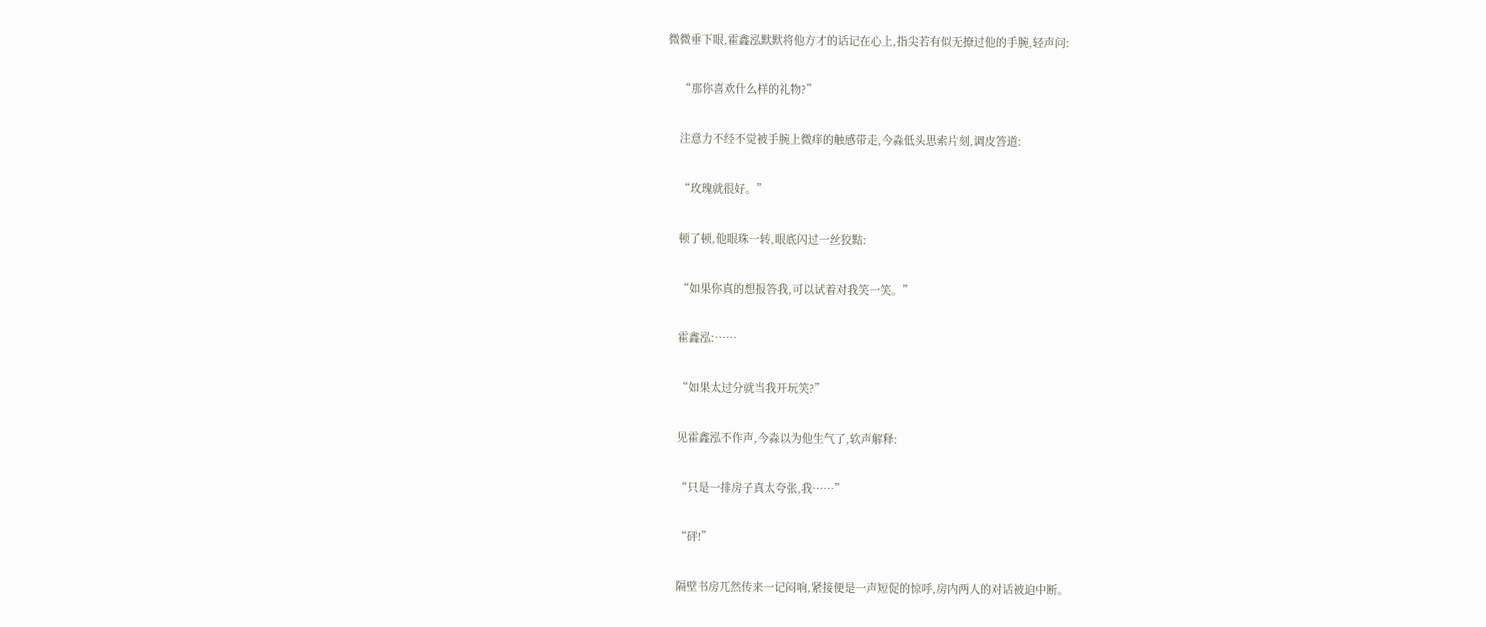微微垂下眼,霍鑫泓默默将他方才的话记在心上,指尖若有似无撩过他的手腕,轻声问:

    “那你喜欢什么样的礼物?”

    注意力不经不觉被手腕上微痒的触感带走,今淼低头思索片刻,调皮答道:

    “玫瑰就很好。”

    顿了顿,他眼珠一转,眼底闪过一丝狡黠:

    “如果你真的想报答我,可以试着对我笑一笑。”

    霍鑫泓:……

    “如果太过分就当我开玩笑?”

    见霍鑫泓不作声,今淼以为他生气了,软声解释:

    “只是一排房子真太夸张,我……”

    “砰!”

    隔壁书房兀然传来一记闷响,紧接便是一声短促的惊呼,房内两人的对话被迫中断。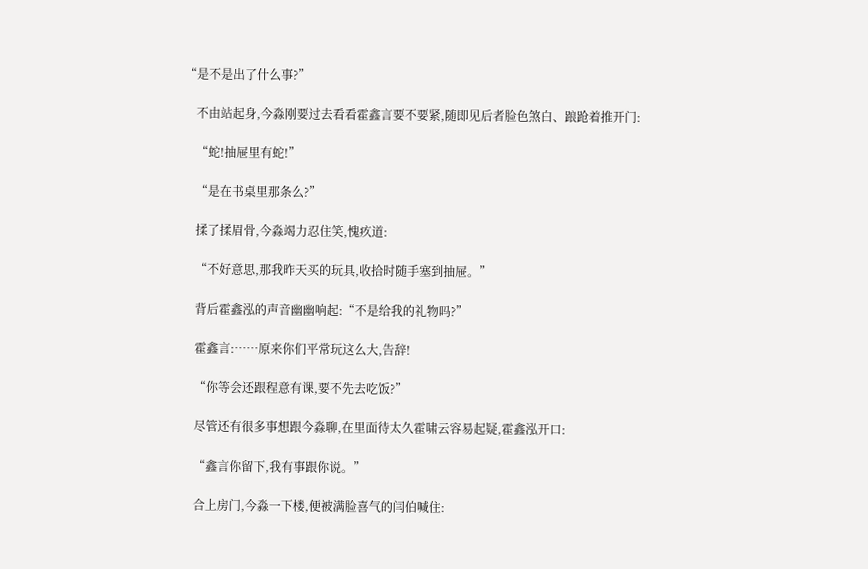“是不是出了什么事?”

    不由站起身,今淼刚要过去看看霍鑫言要不要紧,随即见后者脸色煞白、踉跄着推开门:

    “蛇!抽屉里有蛇!”

    “是在书桌里那条么?”

    揉了揉眉骨,今淼竭力忍住笑,愧疚道:

    “不好意思,那我昨天买的玩具,收拾时随手塞到抽屉。”

    背后霍鑫泓的声音幽幽响起:“不是给我的礼物吗?”

    霍鑫言:……原来你们平常玩这么大,告辞!

    “你等会还跟程意有课,要不先去吃饭?”

    尽管还有很多事想跟今淼聊,在里面待太久霍啸云容易起疑,霍鑫泓开口:

    “鑫言你留下,我有事跟你说。”

    合上房门,今淼一下楼,便被满脸喜气的闫伯喊住: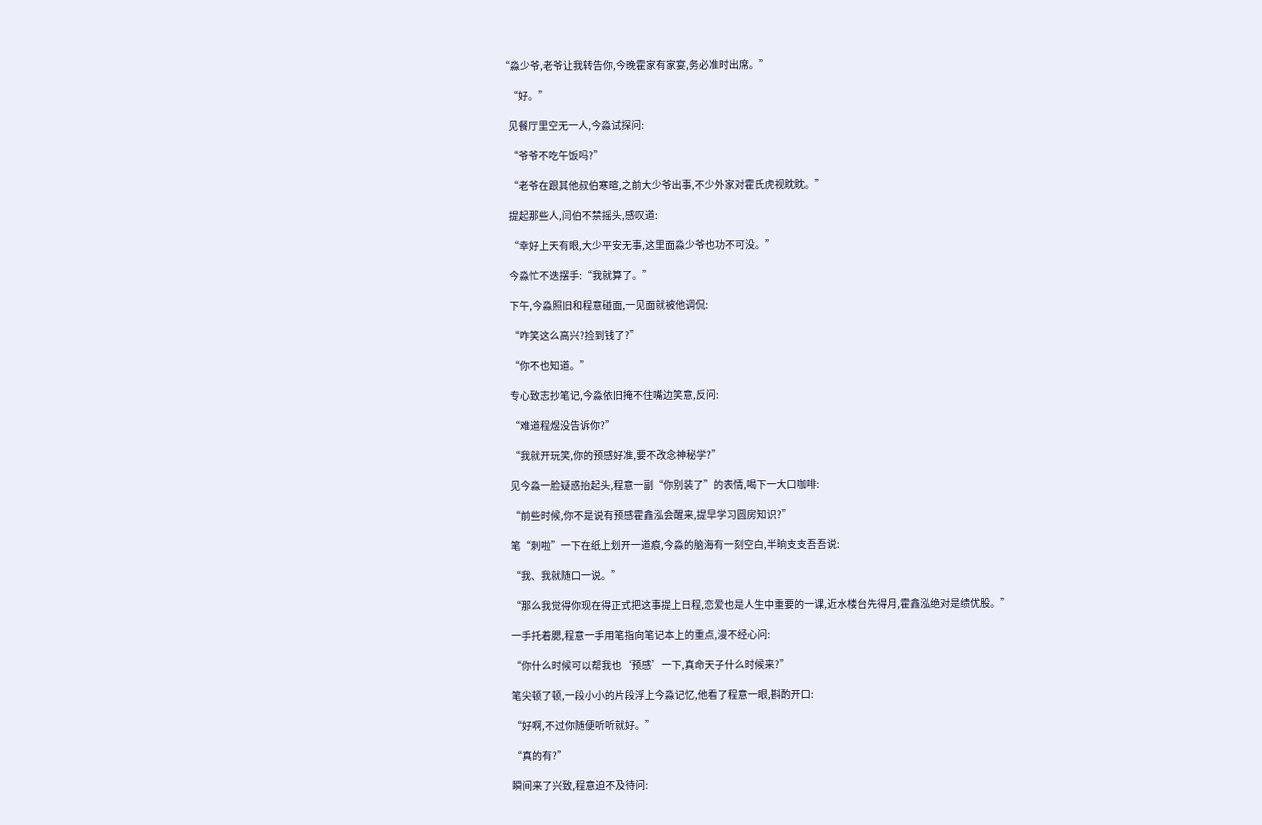“淼少爷,老爷让我转告你,今晚霍家有家宴,务必准时出席。”

    “好。”

    见餐厅里空无一人,今淼试探问:

    “爷爷不吃午饭吗?”

    “老爷在跟其他叔伯寒暄,之前大少爷出事,不少外家对霍氏虎视眈眈。”

    提起那些人,闫伯不禁摇头,感叹道:

    “幸好上天有眼,大少平安无事,这里面淼少爷也功不可没。”

    今淼忙不迭摆手:“我就算了。”

    下午,今淼照旧和程意碰面,一见面就被他调侃:

    “咋笑这么高兴?捡到钱了?”

    “你不也知道。”

    专心致志抄笔记,今淼依旧掩不住嘴边笑意,反问:

    “难道程煜没告诉你?”

    “我就开玩笑,你的预感好准,要不改念神秘学?”

    见今淼一脸疑惑抬起头,程意一副“你别装了”的表情,喝下一大口咖啡:

    “前些时候,你不是说有预感霍鑫泓会醒来,提早学习圆房知识?”

    笔“刺啦”一下在纸上划开一道痕,今淼的脑海有一刻空白,半晌支支吾吾说:

    “我、我就随口一说。”

    “那么我觉得你现在得正式把这事提上日程,恋爱也是人生中重要的一课,近水楼台先得月,霍鑫泓绝对是绩优股。”

    一手托着腮,程意一手用笔指向笔记本上的重点,漫不经心问:

    “你什么时候可以帮我也‘预感’一下,真命天子什么时候来?”

    笔尖顿了顿,一段小小的片段浮上今淼记忆,他看了程意一眼,斟酌开口:

    “好啊,不过你随便听听就好。”

    “真的有?”

    瞬间来了兴致,程意迫不及待问: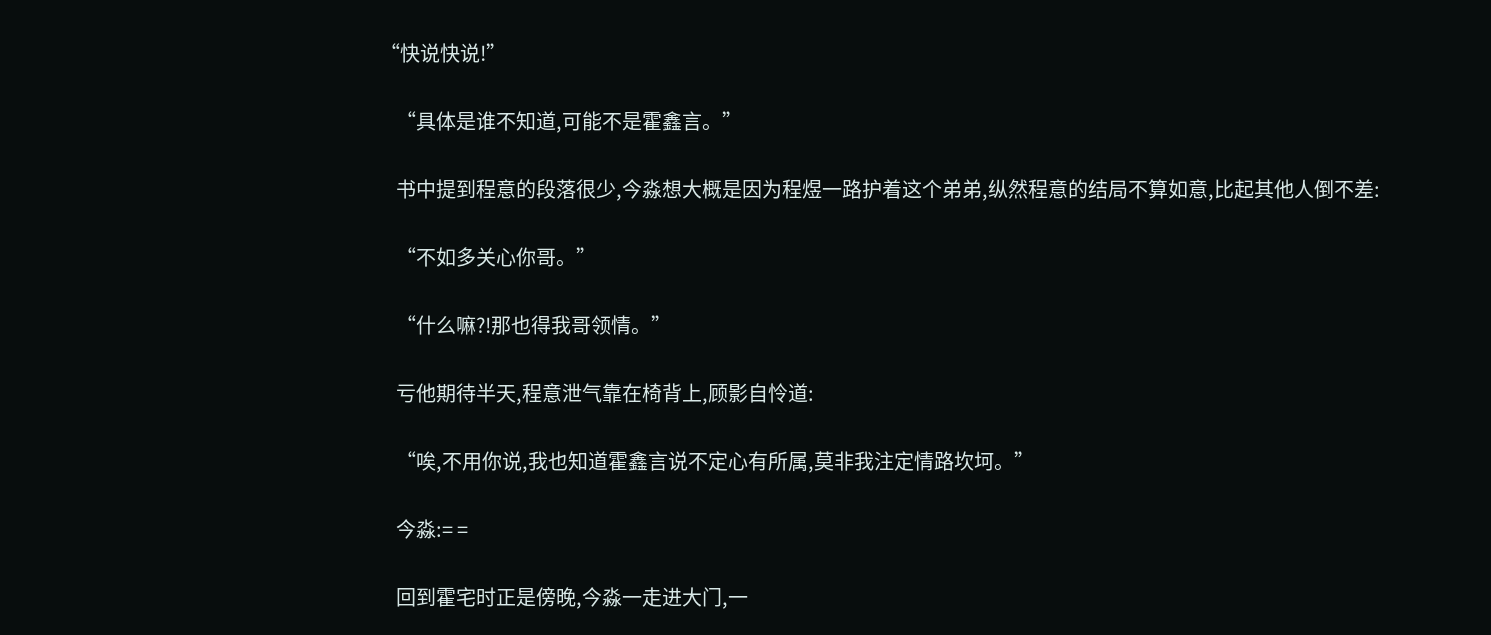“快说快说!”

    “具体是谁不知道,可能不是霍鑫言。”

    书中提到程意的段落很少,今淼想大概是因为程煜一路护着这个弟弟,纵然程意的结局不算如意,比起其他人倒不差:

    “不如多关心你哥。”

    “什么嘛?!那也得我哥领情。”

    亏他期待半天,程意泄气靠在椅背上,顾影自怜道:

    “唉,不用你说,我也知道霍鑫言说不定心有所属,莫非我注定情路坎坷。”

    今淼:= =

    回到霍宅时正是傍晚,今淼一走进大门,一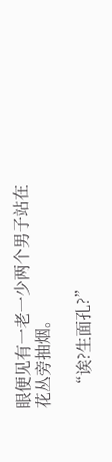眼便见有一老一少两个男子站在花丛旁抽烟。

    “诶?生面孔?”